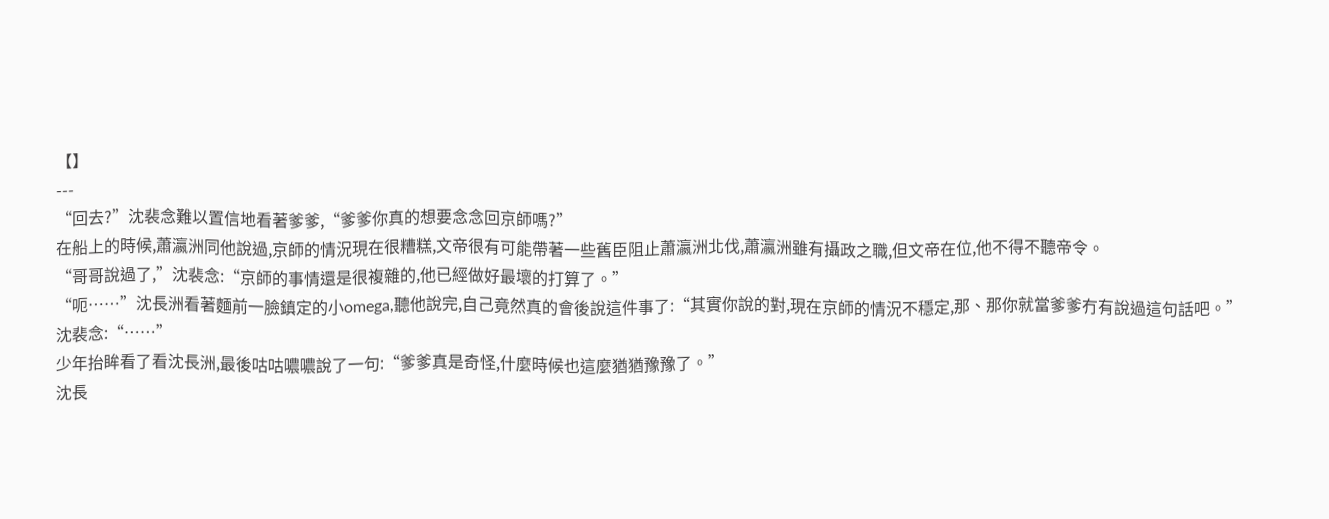【】
---
“回去?”沈裴念難以置信地看著爹爹,“爹爹你真的想要念念回京師嗎?”
在船上的時候,蕭瀛洲同他說過,京師的情況現在很糟糕,文帝很有可能帶著一些舊臣阻止蕭瀛洲北伐,蕭瀛洲雖有攝政之職,但文帝在位,他不得不聽帝令。
“哥哥說過了,”沈裴念:“京師的事情還是很複雜的,他已經做好最壞的打算了。”
“呃……”沈長洲看著麵前一臉鎮定的小omega,聽他說完,自己竟然真的會後說這件事了:“其實你說的對,現在京師的情況不穩定,那、那你就當爹爹冇有說過這句話吧。”
沈裴念:“……”
少年抬眸看了看沈長洲,最後咕咕噥噥說了一句:“爹爹真是奇怪,什麼時候也這麼猶猶豫豫了。”
沈長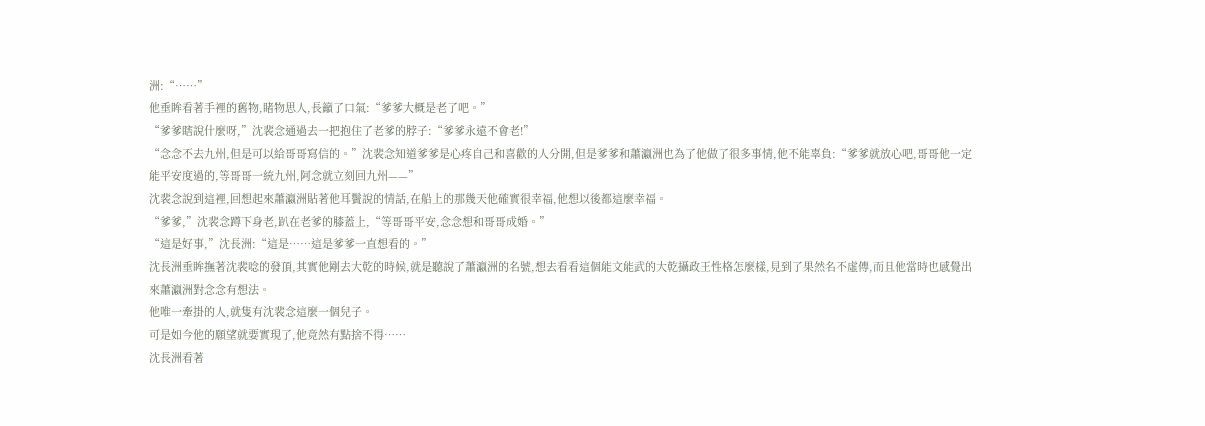洲:“……”
他垂眸看著手裡的舊物,睹物思人,長籲了口氣:“爹爹大概是老了吧。”
“爹爹瞎說什麼呀,”沈裴念通過去一把抱住了老爹的脖子:“爹爹永遠不會老!”
“念念不去九州,但是可以給哥哥寫信的。”沈裴念知道爹爹是心疼自己和喜歡的人分開,但是爹爹和蕭瀛洲也為了他做了很多事情,他不能辜負:“爹爹就放心吧,哥哥他一定能平安度過的,等哥哥一統九州,阿念就立刻回九州——”
沈裴念說到這裡,回想起來蕭瀛洲貼著他耳鬢說的情話,在船上的那幾天他確實很幸福,他想以後都這麼幸福。
“爹爹,”沈裴念蹲下身老,趴在老爹的膝蓋上,“等哥哥平安,念念想和哥哥成婚。”
“這是好事,”沈長洲:“這是……這是爹爹一直想看的。”
沈長洲垂眸撫著沈裴唸的發頂,其實他剛去大乾的時候,就是聽說了蕭瀛洲的名號,想去看看這個能文能武的大乾攝政王性格怎麼樣,見到了果然名不虛傳,而且他當時也感覺出來蕭瀛洲對念念有想法。
他唯一牽掛的人,就隻有沈裴念這麼一個兒子。
可是如今他的願望就要實現了,他竟然有點捨不得……
沈長洲看著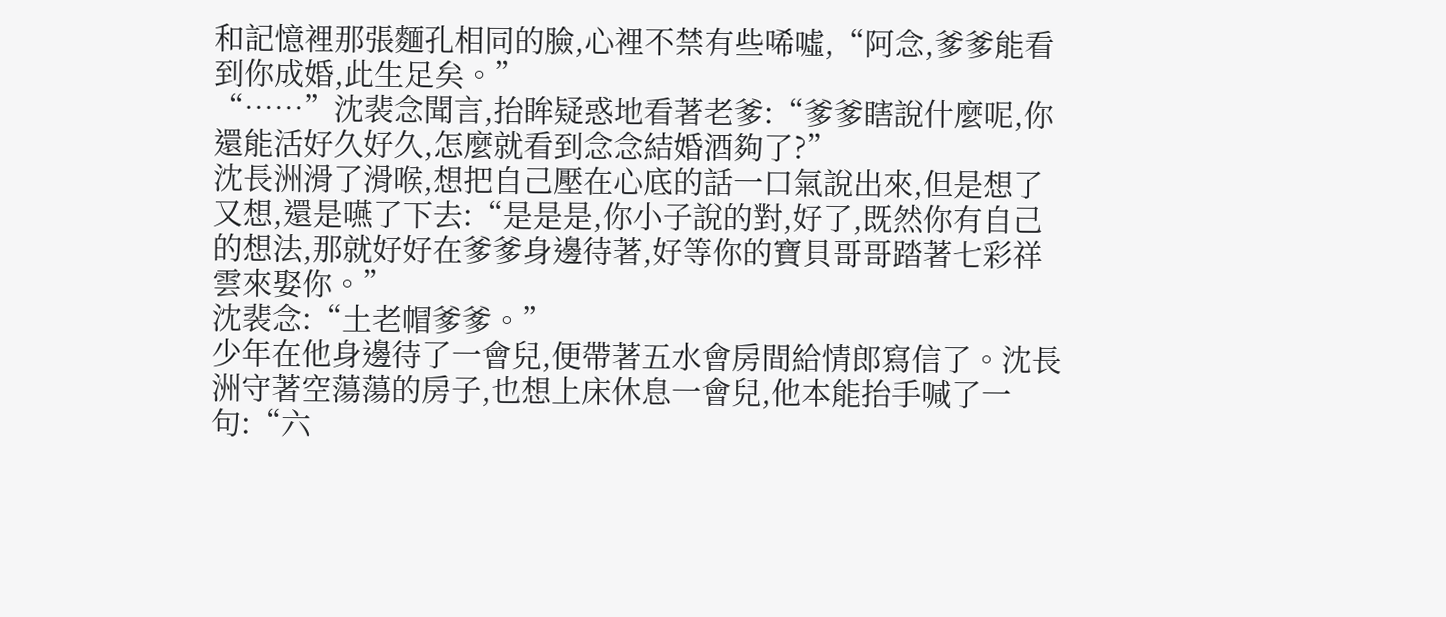和記憶裡那張麵孔相同的臉,心裡不禁有些唏噓,“阿念,爹爹能看到你成婚,此生足矣。”
“……”沈裴念聞言,抬眸疑惑地看著老爹:“爹爹瞎說什麼呢,你還能活好久好久,怎麼就看到念念結婚酒夠了?”
沈長洲滑了滑喉,想把自己壓在心底的話一口氣說出來,但是想了又想,還是嚥了下去:“是是是,你小子說的對,好了,既然你有自己的想法,那就好好在爹爹身邊待著,好等你的寶貝哥哥踏著七彩祥雲來娶你。”
沈裴念:“土老帽爹爹。”
少年在他身邊待了一會兒,便帶著五水會房間給情郎寫信了。沈長洲守著空蕩蕩的房子,也想上床休息一會兒,他本能抬手喊了一句:“六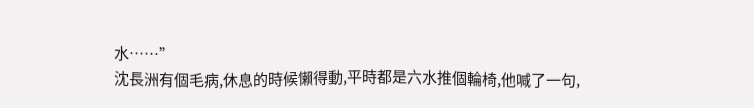水……”
沈長洲有個毛病,休息的時候懶得動,平時都是六水推個輪椅,他喊了一句,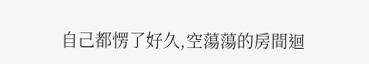自己都愣了好久,空蕩蕩的房間迴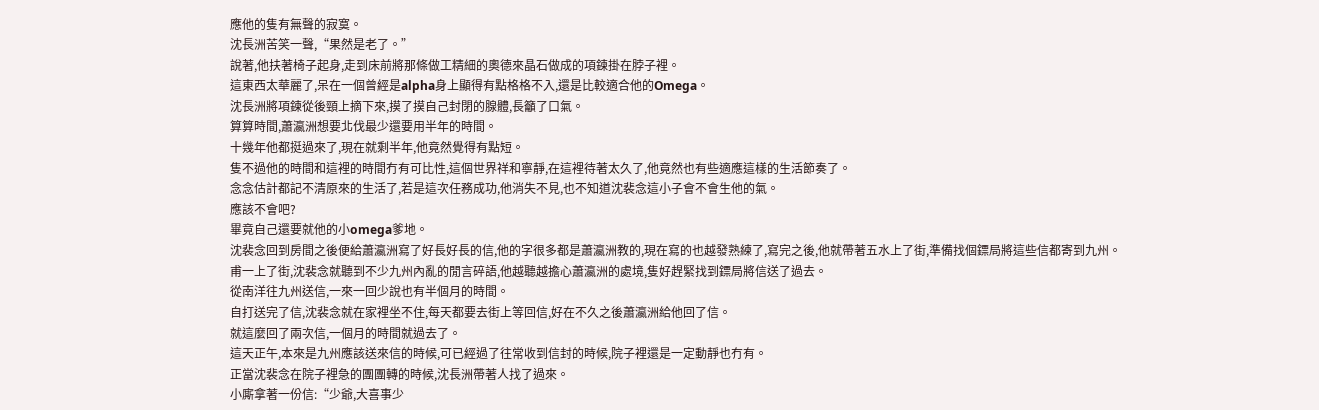應他的隻有無聲的寂寞。
沈長洲苦笑一聲,“果然是老了。”
說著,他扶著椅子起身,走到床前將那條做工精細的奧德來晶石做成的項鍊掛在脖子裡。
這東西太華麗了,呆在一個曾經是alpha身上顯得有點格格不入,還是比較適合他的Omega。
沈長洲將項鍊從後頸上摘下來,摸了摸自己封閉的腺體,長籲了口氣。
算算時間,蕭瀛洲想要北伐最少還要用半年的時間。
十幾年他都挺過來了,現在就剩半年,他竟然覺得有點短。
隻不過他的時間和這裡的時間冇有可比性,這個世界祥和寧靜,在這裡待著太久了,他竟然也有些適應這樣的生活節奏了。
念念估計都記不清原來的生活了,若是這次任務成功,他消失不見,也不知道沈裴念這小子會不會生他的氣。
應該不會吧?
畢竟自己還要就他的小omega爹地。
沈裴念回到房間之後便給蕭瀛洲寫了好長好長的信,他的字很多都是蕭瀛洲教的,現在寫的也越發熟練了,寫完之後,他就帶著五水上了街,準備找個鏢局將這些信都寄到九州。
甫一上了街,沈裴念就聽到不少九州內亂的閒言碎語,他越聽越擔心蕭瀛洲的處境,隻好趕緊找到鏢局將信送了過去。
從南洋往九州送信,一來一回少說也有半個月的時間。
自打送完了信,沈裴念就在家裡坐不住,每天都要去街上等回信,好在不久之後蕭瀛洲給他回了信。
就這麼回了兩次信,一個月的時間就過去了。
這天正午,本來是九州應該送來信的時候,可已經過了往常收到信封的時候,院子裡還是一定動靜也冇有。
正當沈裴念在院子裡急的團團轉的時候,沈長洲帶著人找了過來。
小廝拿著一份信:“少爺,大喜事少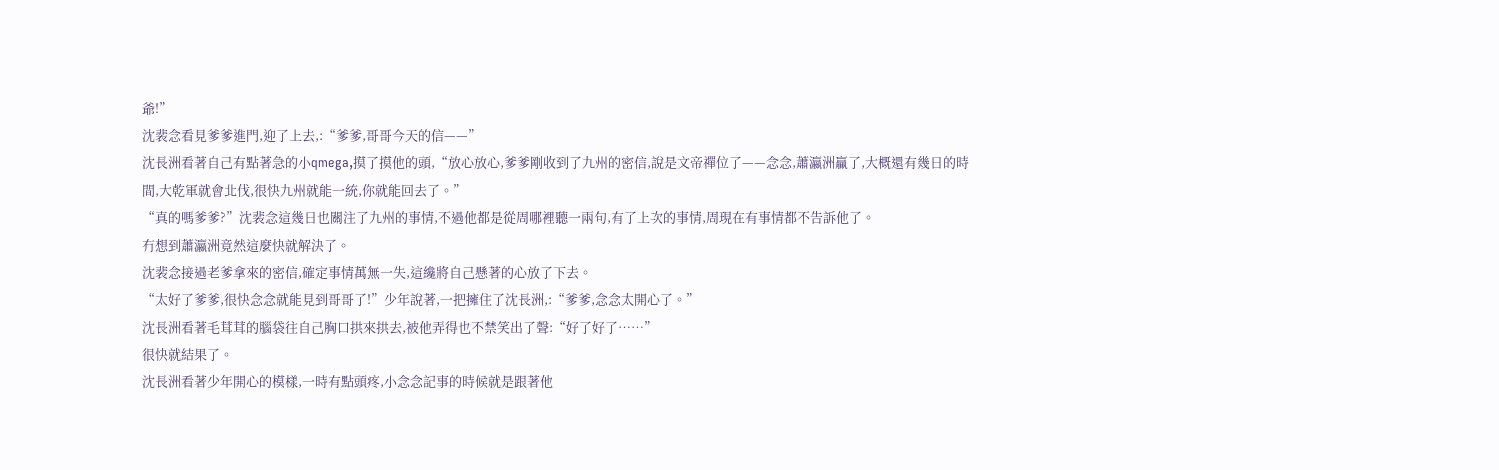爺!”
沈裴念看見爹爹進門,迎了上去,:“爹爹,哥哥今天的信——”
沈長洲看著自己有點著急的小qmega,摸了摸他的頭,“放心放心,爹爹剛收到了九州的密信,說是文帝禪位了——念念,蕭瀛洲贏了,大概還有幾日的時間,大乾軍就會北伐,很快九州就能一統,你就能回去了。”
“真的嗎爹爹?”沈裴念這幾日也關注了九州的事情,不過他都是從周哪裡聽一兩句,有了上次的事情,周現在有事情都不告訴他了。
冇想到蕭瀛洲竟然這麼快就解決了。
沈裴念接過老爹拿來的密信,確定事情萬無一失,這纔將自己懸著的心放了下去。
“太好了爹爹,很快念念就能見到哥哥了!”少年說著,一把擁住了沈長洲,:“爹爹,念念太開心了。”
沈長洲看著毛茸茸的腦袋往自己胸口拱來拱去,被他弄得也不禁笑出了聲:“好了好了……”
很快就結果了。
沈長洲看著少年開心的模樣,一時有點頭疼,小念念記事的時候就是跟著他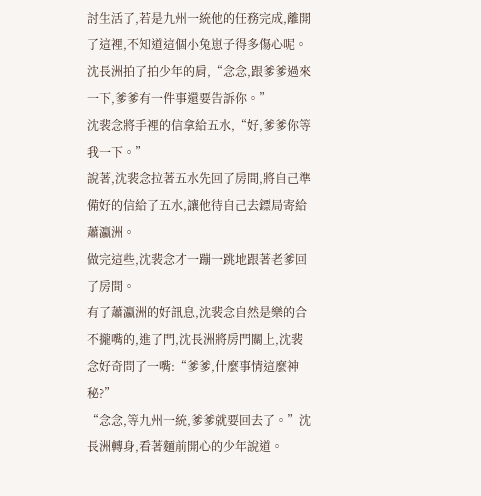討生活了,若是九州一統他的任務完成,離開了這裡,不知道這個小兔崽子得多傷心呢。
沈長洲拍了拍少年的肩,“念念,跟爹爹過來一下,爹爹有一件事還要告訴你。”
沈裴念將手裡的信拿給五水,“好,爹爹你等我一下。”
說著,沈裴念拉著五水先回了房間,將自己準備好的信給了五水,讓他待自己去鏢局寄給蕭瀛洲。
做完這些,沈裴念才一蹦一跳地跟著老爹回了房間。
有了蕭瀛洲的好訊息,沈裴念自然是樂的合不攏嘴的,進了門,沈長洲將房門關上,沈裴念好奇問了一嘴:“爹爹,什麼事情這麼神秘?”
“念念,等九州一統,爹爹就要回去了。”沈長洲轉身,看著麵前開心的少年說道。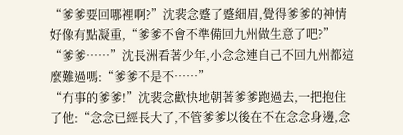“爹爹要回哪裡啊?”沈裴念蹙了蹙細眉,覺得爹爹的神情好像有點凝重,“爹爹不會不準備回九州做生意了吧?”
“爹爹……”沈長洲看著少年,小念念連自己不回九州都這麼難過嗎:“爹爹不是不……”
“冇事的爹爹!”沈裴念歡快地朝著爹爹跑過去,一把抱住了他:“念念已經長大了,不管爹爹以後在不在念念身邊,念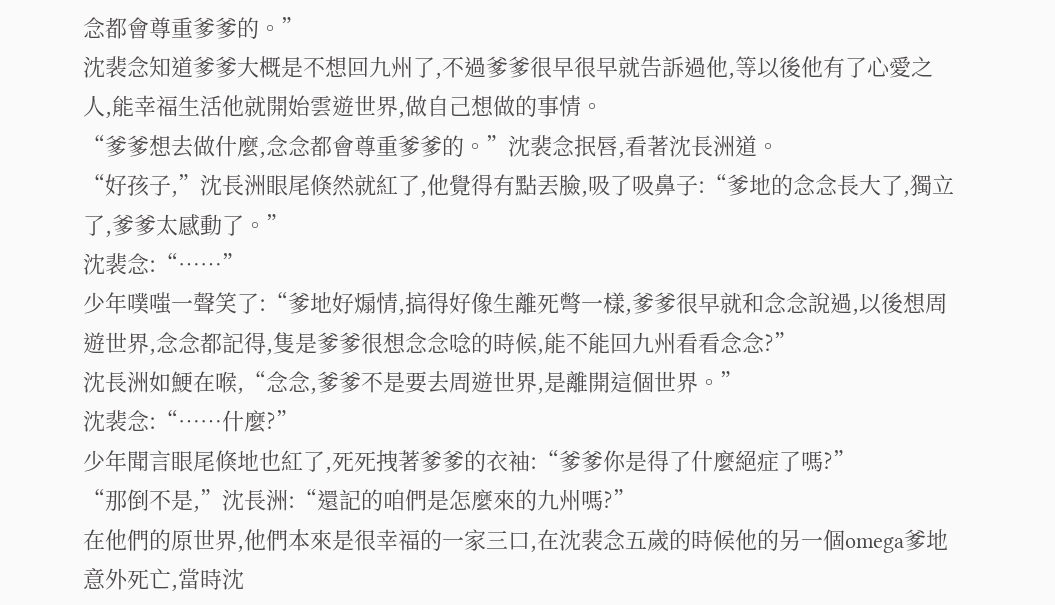念都會尊重爹爹的。”
沈裴念知道爹爹大概是不想回九州了,不過爹爹很早很早就告訴過他,等以後他有了心愛之人,能幸福生活他就開始雲遊世界,做自己想做的事情。
“爹爹想去做什麼,念念都會尊重爹爹的。”沈裴念抿唇,看著沈長洲道。
“好孩子,”沈長洲眼尾倏然就紅了,他覺得有點丟臉,吸了吸鼻子:“爹地的念念長大了,獨立了,爹爹太感動了。”
沈裴念:“……”
少年噗嗤一聲笑了:“爹地好煽情,搞得好像生離死彆一樣,爹爹很早就和念念說過,以後想周遊世界,念念都記得,隻是爹爹很想念念唸的時候,能不能回九州看看念念?”
沈長洲如鯁在喉,“念念,爹爹不是要去周遊世界,是離開這個世界。”
沈裴念:“……什麼?”
少年聞言眼尾倏地也紅了,死死拽著爹爹的衣袖:“爹爹你是得了什麼絕症了嗎?”
“那倒不是,”沈長洲:“還記的咱們是怎麼來的九州嗎?”
在他們的原世界,他們本來是很幸福的一家三口,在沈裴念五歲的時候他的另一個omega爹地意外死亡,當時沈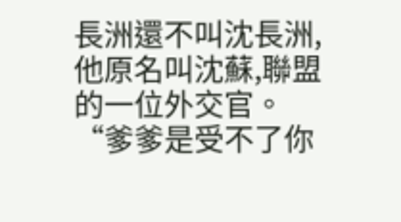長洲還不叫沈長洲,他原名叫沈蘇,聯盟的一位外交官。
“爹爹是受不了你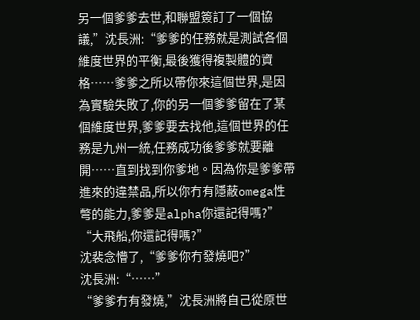另一個爹爹去世,和聯盟簽訂了一個協議,”沈長洲:“爹爹的任務就是測試各個維度世界的平衡,最後獲得複製體的資格……爹爹之所以帶你來這個世界,是因為實驗失敗了,你的另一個爹爹留在了某個維度世界,爹爹要去找他,這個世界的任務是九州一統,任務成功後爹爹就要離開……直到找到你爹地。因為你是爹爹帶進來的違禁品,所以你冇有隱蔽omega性彆的能力,爹爹是alpha你還記得嗎?”
“大飛船,你還記得嗎?”
沈裴念懵了,“爹爹你冇發燒吧?”
沈長洲:“……”
“爹爹冇有發燒,”沈長洲將自己從原世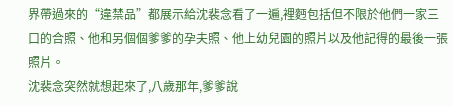界帶過來的“違禁品”都展示給沈裴念看了一遍,裡麪包括但不限於他們一家三口的合照、他和另個個爹爹的孕夫照、他上幼兒園的照片以及他記得的最後一張照片。
沈裴念突然就想起來了,八歲那年,爹爹說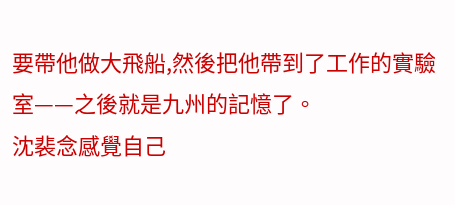要帶他做大飛船,然後把他帶到了工作的實驗室——之後就是九州的記憶了。
沈裴念感覺自己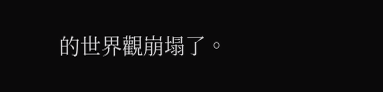的世界觀崩塌了。